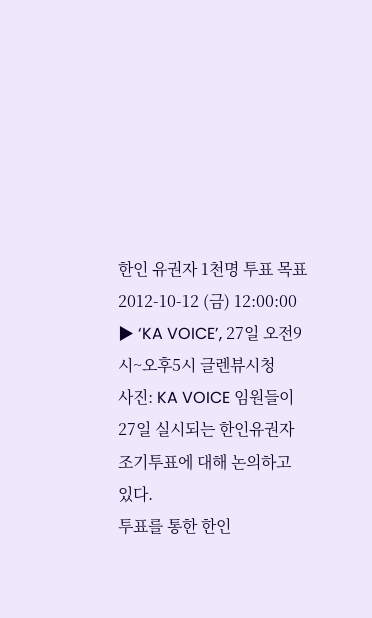한인 유권자 1천명 투표 목표
2012-10-12 (금) 12:00:00
▶ ‘KA VOICE’, 27일 오전9시~오후5시 글렌뷰시청
사진: KA VOICE 임원들이 27일 실시되는 한인유권자 조기투표에 대해 논의하고 있다.
투표를 통한 한인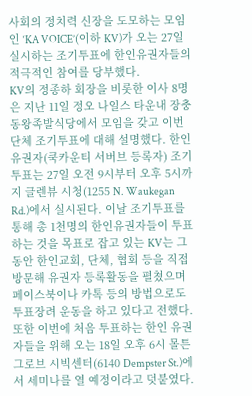사회의 정치력 신장을 도모하는 모임인 ‘KA VOICE’(이하 KV)가 오는 27일 실시하는 조기투표에 한인유권자들의 적극적인 참여를 당부했다.
KV의 정종하 회장을 비롯한 이사 8명은 지난 11일 정오 나일스 타운내 장충동왕족발식당에서 모임을 갖고 이번 단체 조기투표에 대해 설명했다. 한인 유권자(쿡카운티 서버브 등록자) 조기투표는 27일 오전 9시부터 오후 5시까지 글렌뷰 시청(1255 N. Waukegan Rd.)에서 실시된다. 이날 조기투표를 통해 총 1천명의 한인유권자들이 투표하는 것을 목표로 잡고 있는 KV는 그동안 한인교회, 단체, 협회 등을 직접 방문해 유권자 등록활동을 펼쳤으며 페이스북이나 카톡 등의 방법으로도 투표장려 운동을 하고 있다고 전했다. 또한 이번에 처음 투표하는 한인 유권자들을 위해 오는 18일 오후 6시 몰튼 그로브 시빅센터(6140 Dempster St.)에서 세미나를 열 예정이라고 덧붙였다.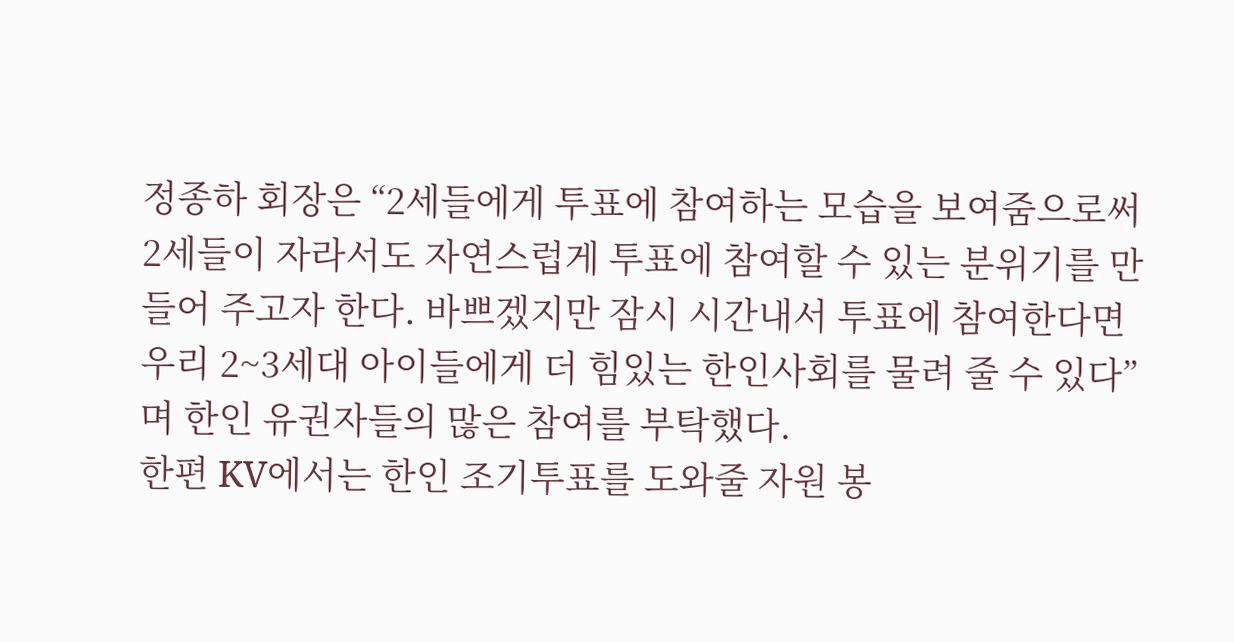정종하 회장은 “2세들에게 투표에 참여하는 모습을 보여줌으로써 2세들이 자라서도 자연스럽게 투표에 참여할 수 있는 분위기를 만들어 주고자 한다. 바쁘겠지만 잠시 시간내서 투표에 참여한다면 우리 2~3세대 아이들에게 더 힘있는 한인사회를 물려 줄 수 있다”며 한인 유권자들의 많은 참여를 부탁했다.
한편 KV에서는 한인 조기투표를 도와줄 자원 봉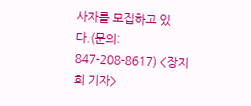사자를 모집하고 있다.(문의: 847-208-8617) <장지희 기자>